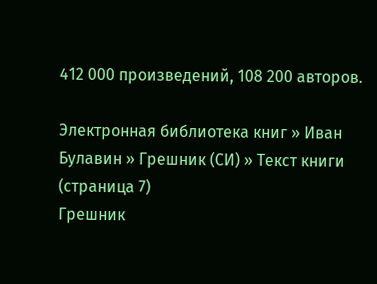412 000 произведений, 108 200 авторов.

Электронная библиотека книг » Иван Булавин » Грешник (СИ) » Текст книги (страница 7)
Грешник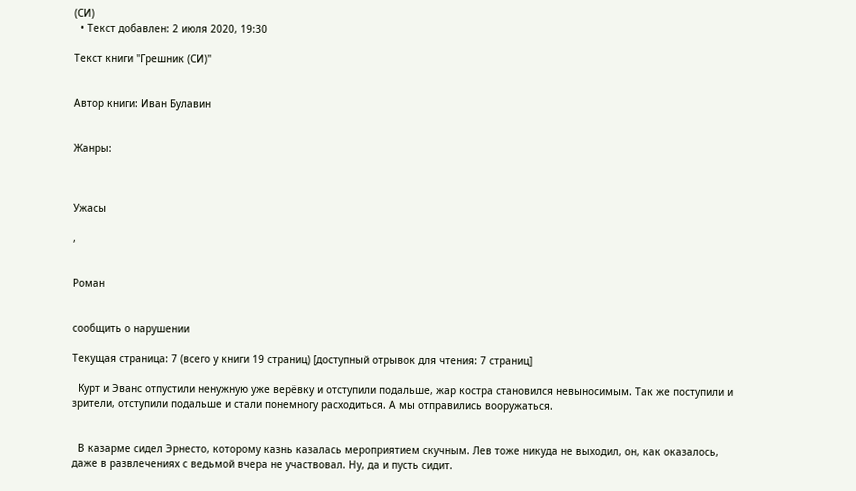(СИ)
  • Текст добавлен: 2 июля 2020, 19:30

Текст книги "Грешник (СИ)"


Автор книги: Иван Булавин


Жанры:



Ужасы

,


Роман


сообщить о нарушении

Текущая страница: 7 (всего у книги 19 страниц) [доступный отрывок для чтения: 7 страниц]

  Курт и Эванс отпустили ненужную уже верёвку и отступили подальше, жар костра становился невыносимым. Так же поступили и зрители, отступили подальше и стали понемногу расходиться. А мы отправились вооружаться.


  В казарме сидел Эрнесто, которому казнь казалась мероприятием скучным. Лев тоже никуда не выходил, он, как оказалось, даже в развлечениях с ведьмой вчера не участвовал. Ну, да и пусть сидит.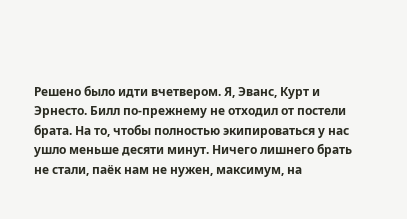Решено было идти вчетвером. Я, Эванс, Курт и Эрнесто. Билл по-прежнему не отходил от постели брата. На то, чтобы полностью экипироваться у нас ушло меньше десяти минут. Ничего лишнего брать не стали, паёк нам не нужен, максимум, на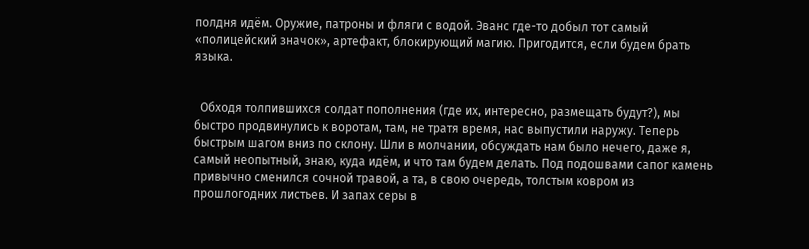полдня идём. Оружие, патроны и фляги с водой. Эванс где-то добыл тот самый «полицейский значок», артефакт, блокирующий магию. Пригодится, если будем брать языка.


  Обходя толпившихся солдат пополнения (где их, интересно, размещать будут?), мы быстро продвинулись к воротам, там, не тратя время, нас выпустили наружу. Теперь быстрым шагом вниз по склону. Шли в молчании, обсуждать нам было нечего, даже я, самый неопытный, знаю, куда идём, и что там будем делать. Под подошвами сапог камень привычно сменился сочной травой, а та, в свою очередь, толстым ковром из прошлогодних листьев. И запах серы в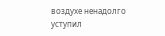воздухе ненадолго уступил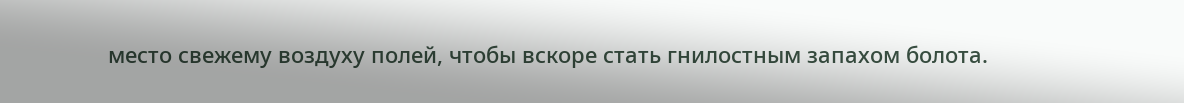место свежему воздуху полей, чтобы вскоре стать гнилостным запахом болота.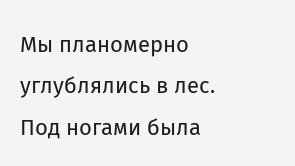Мы планомерно углублялись в лес. Под ногами была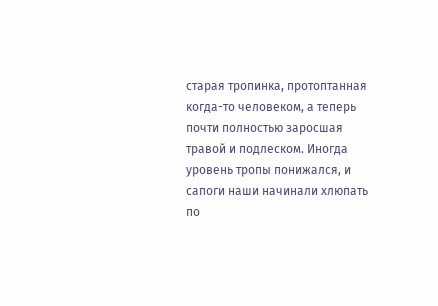старая тропинка, протоптанная когда-то человеком, а теперь почти полностью заросшая травой и подлеском. Иногда уровень тропы понижался, и сапоги наши начинали хлюпать по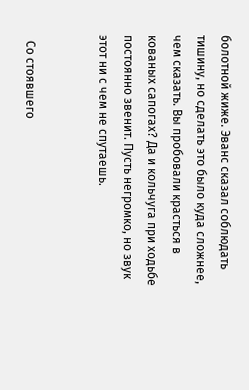болотной жиже. Эванс сказал соблюдать тишину, но сделать это было куда сложнее, чем сказать. Вы пробовали красться в кованых сапогах? Да и кольчуга при ходьбе постоянно звенит. Пусть негромко, но звук этот ни с чем не спутаешь.


  Со стоявшего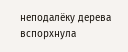неподалёку дерева вспорхнула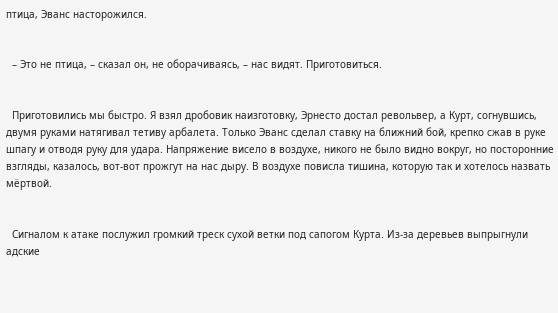птица, Эванс насторожился.


  – Это не птица, – сказал он, не оборачиваясь, – нас видят. Приготовиться.


  Приготовились мы быстро. Я взял дробовик наизготовку, Эрнесто достал револьвер, а Курт, согнувшись, двумя руками натягивал тетиву арбалета. Только Эванс сделал ставку на ближний бой, крепко сжав в руке шпагу и отводя руку для удара. Напряжение висело в воздухе, никого не было видно вокруг, но посторонние взгляды, казалось, вот-вот прожгут на нас дыру. В воздухе повисла тишина, которую так и хотелось назвать мёртвой.


  Сигналом к атаке послужил громкий треск сухой ветки под сапогом Курта. Из-за деревьев выпрыгнули адские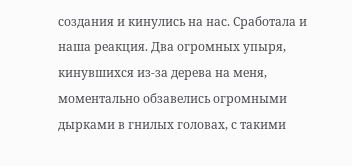создания и кинулись на нас. Сработала и наша реакция. Два огромных упыря, кинувшихся из-за дерева на меня, моментально обзавелись огромными дырками в гнилых головах, с такими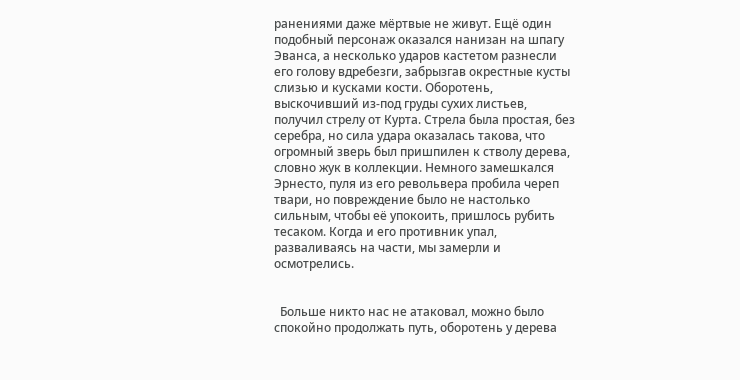ранениями даже мёртвые не живут. Ещё один подобный персонаж оказался нанизан на шпагу Эванса, а несколько ударов кастетом разнесли его голову вдребезги, забрызгав окрестные кусты слизью и кусками кости. Оборотень, выскочивший из-под груды сухих листьев, получил стрелу от Курта. Стрела была простая, без серебра, но сила удара оказалась такова, что огромный зверь был пришпилен к стволу дерева, словно жук в коллекции. Немного замешкался Эрнесто, пуля из его револьвера пробила череп твари, но повреждение было не настолько сильным, чтобы её упокоить, пришлось рубить тесаком. Когда и его противник упал, разваливаясь на части, мы замерли и осмотрелись.


  Больше никто нас не атаковал, можно было спокойно продолжать путь, оборотень у дерева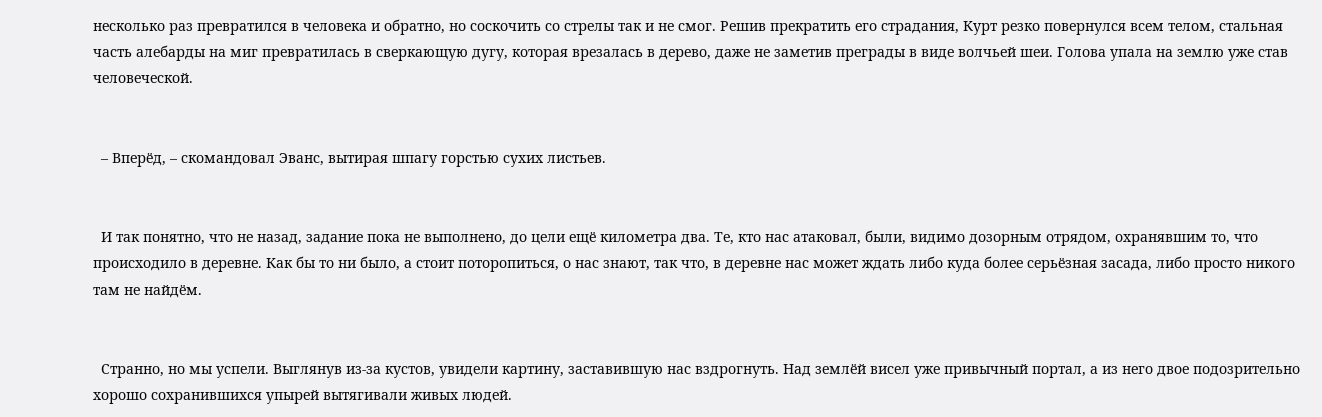несколько раз превратился в человека и обратно, но соскочить со стрелы так и не смог. Решив прекратить его страдания, Курт резко повернулся всем телом, стальная часть алебарды на миг превратилась в сверкающую дугу, которая врезалась в дерево, даже не заметив преграды в виде волчьей шеи. Голова упала на землю уже став человеческой.


  – Вперёд, – скомандовал Эванс, вытирая шпагу горстью сухих листьев.


  И так понятно, что не назад, задание пока не выполнено, до цели ещё километра два. Те, кто нас атаковал, были, видимо дозорным отрядом, охранявшим то, что происходило в деревне. Как бы то ни было, а стоит поторопиться, о нас знают, так что, в деревне нас может ждать либо куда более серьёзная засада, либо просто никого там не найдём.


  Странно, но мы успели. Выглянув из-за кустов, увидели картину, заставившую нас вздрогнуть. Над землёй висел уже привычный портал, а из него двое подозрительно хорошо сохранившихся упырей вытягивали живых людей.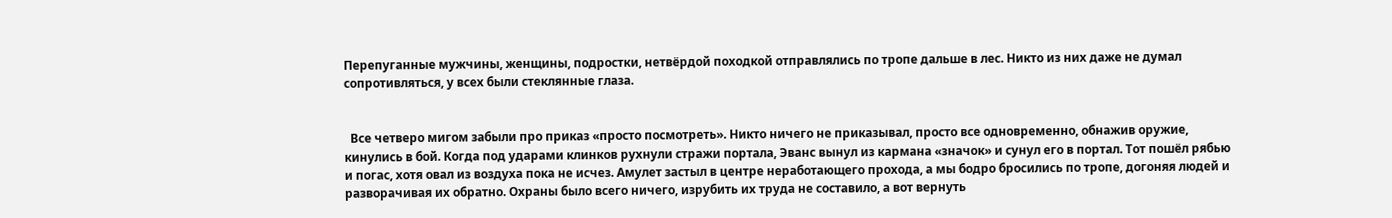Перепуганные мужчины, женщины, подростки, нетвёрдой походкой отправлялись по тропе дальше в лес. Никто из них даже не думал сопротивляться, у всех были стеклянные глаза.


  Все четверо мигом забыли про приказ «просто посмотреть». Никто ничего не приказывал, просто все одновременно, обнажив оружие, кинулись в бой. Когда под ударами клинков рухнули стражи портала, Эванс вынул из кармана «значок» и сунул его в портал. Тот пошёл рябью и погас, хотя овал из воздуха пока не исчез. Амулет застыл в центре неработающего прохода, а мы бодро бросились по тропе, догоняя людей и разворачивая их обратно. Охраны было всего ничего, изрубить их труда не составило, а вот вернуть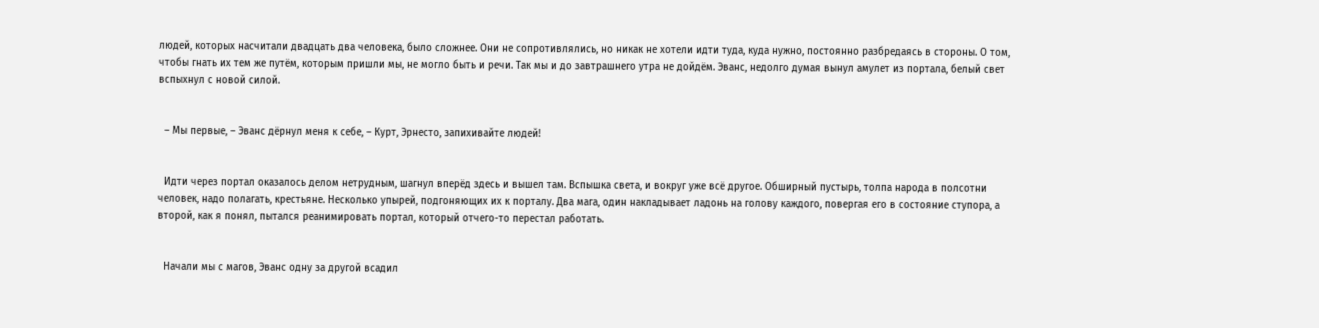людей, которых насчитали двадцать два человека, было сложнее. Они не сопротивлялись, но никак не хотели идти туда, куда нужно, постоянно разбредаясь в стороны. О том, чтобы гнать их тем же путём, которым пришли мы, не могло быть и речи. Так мы и до завтрашнего утра не дойдём. Эванс, недолго думая вынул амулет из портала, белый свет вспыхнул с новой силой.


  – Мы первые, – Эванс дёрнул меня к себе, – Курт, Эрнесто, запихивайте людей!


  Идти через портал оказалось делом нетрудным, шагнул вперёд здесь и вышел там. Вспышка света, и вокруг уже всё другое. Обширный пустырь, толпа народа в полсотни человек, надо полагать, крестьяне. Несколько упырей, подгоняющих их к порталу. Два мага, один накладывает ладонь на голову каждого, повергая его в состояние ступора, а второй, как я понял, пытался реанимировать портал, который отчего-то перестал работать.


  Начали мы с магов, Эванс одну за другой всадил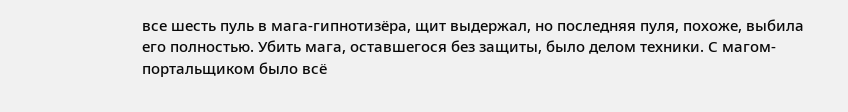все шесть пуль в мага-гипнотизёра, щит выдержал, но последняя пуля, похоже, выбила его полностью. Убить мага, оставшегося без защиты, было делом техники. С магом-портальщиком было всё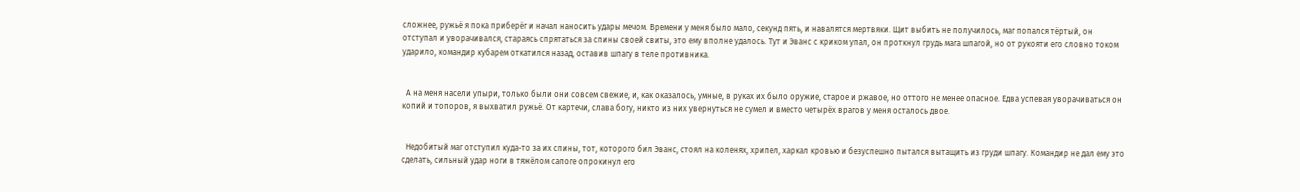сложнее, ружьё я пока приберёг и начал наносить удары мечом. Времени у меня было мало, секунд пять, и навалятся мертвяки. Щит выбить не получилось, маг попался тёртый, он отступал и уворачивался, стараясь спрятаться за спины своей свиты, это ему вполне удалось. Тут и Эванс с криком упал, он проткнул грудь мага шпагой, но от рукояти его словно током ударило, командир кубарем откатился назад, оставив шпагу в теле противника.


  А на меня насели упыри, только были они совсем свежие, и, как оказалось, умные, в руках их было оружие, старое и ржавое, но оттого не менее опасное. Едва успевая уворачиваться он копий и топоров, я выхватил ружьё. От картечи, слава богу, никто из них увернуться не сумел и вместо четырёх врагов у меня осталось двое.


  Недобитый маг отступил куда-то за их спины, тот, которого бил Эванс, стоял на коленях, хрипел, харкал кровью и безуспешно пытался вытащить из груди шпагу. Командир не дал ему это сделать, сильный удар ноги в тяжёлом сапоге опрокинул его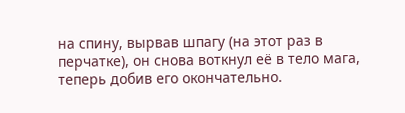на спину, вырвав шпагу (на этот раз в перчатке), он снова воткнул её в тело мага, теперь добив его окончательно.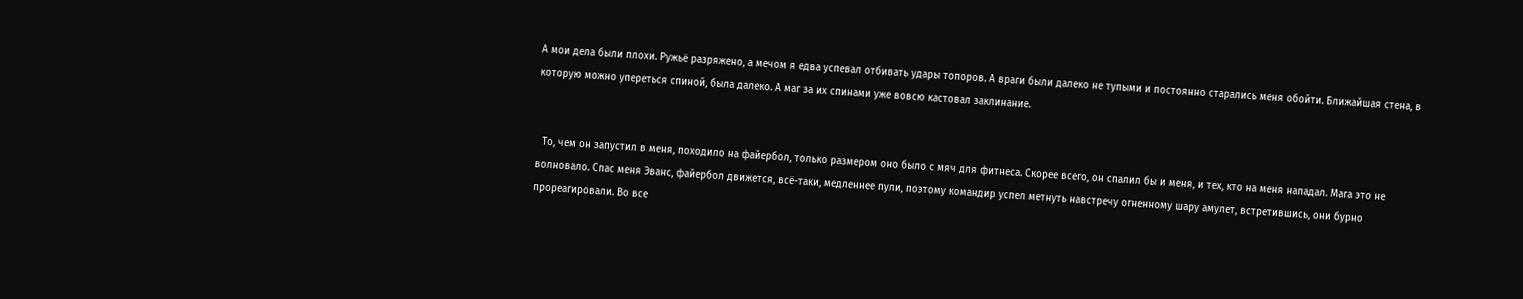А мои дела были плохи. Ружьё разряжено, а мечом я едва успевал отбивать удары топоров. А враги были далеко не тупыми и постоянно старались меня обойти. Ближайшая стена, в которую можно упереться спиной, была далеко. А маг за их спинами уже вовсю кастовал заклинание.


  То, чем он запустил в меня, походило на файербол, только размером оно было с мяч для фитнеса. Скорее всего, он спалил бы и меня, и тех, кто на меня нападал. Мага это не волновало. Спас меня Эванс, файербол движется, всё-таки, медленнее пули, поэтому командир успел метнуть навстречу огненному шару амулет, встретившись, они бурно прореагировали. Во все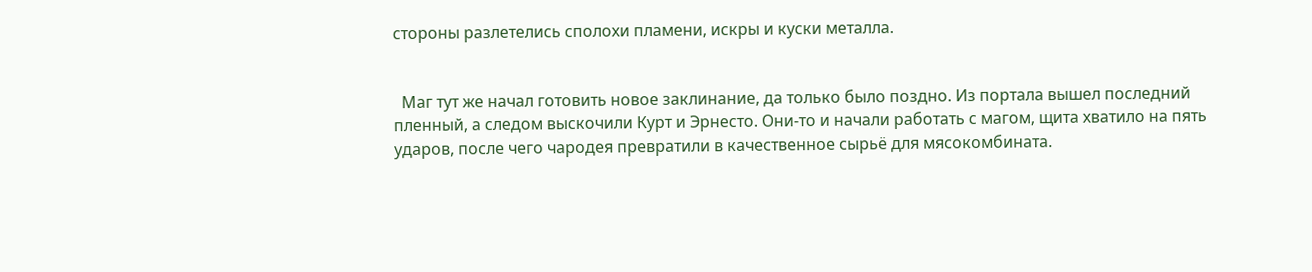стороны разлетелись сполохи пламени, искры и куски металла.


  Маг тут же начал готовить новое заклинание, да только было поздно. Из портала вышел последний пленный, а следом выскочили Курт и Эрнесто. Они-то и начали работать с магом, щита хватило на пять ударов, после чего чародея превратили в качественное сырьё для мясокомбината.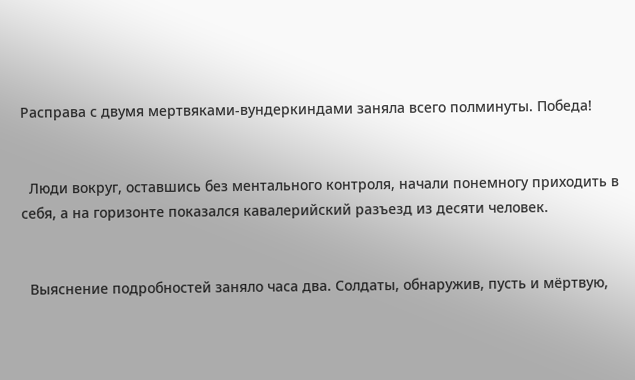Расправа с двумя мертвяками-вундеркиндами заняла всего полминуты. Победа!


  Люди вокруг, оставшись без ментального контроля, начали понемногу приходить в себя, а на горизонте показался кавалерийский разъезд из десяти человек.


  Выяснение подробностей заняло часа два. Солдаты, обнаружив, пусть и мёртвую,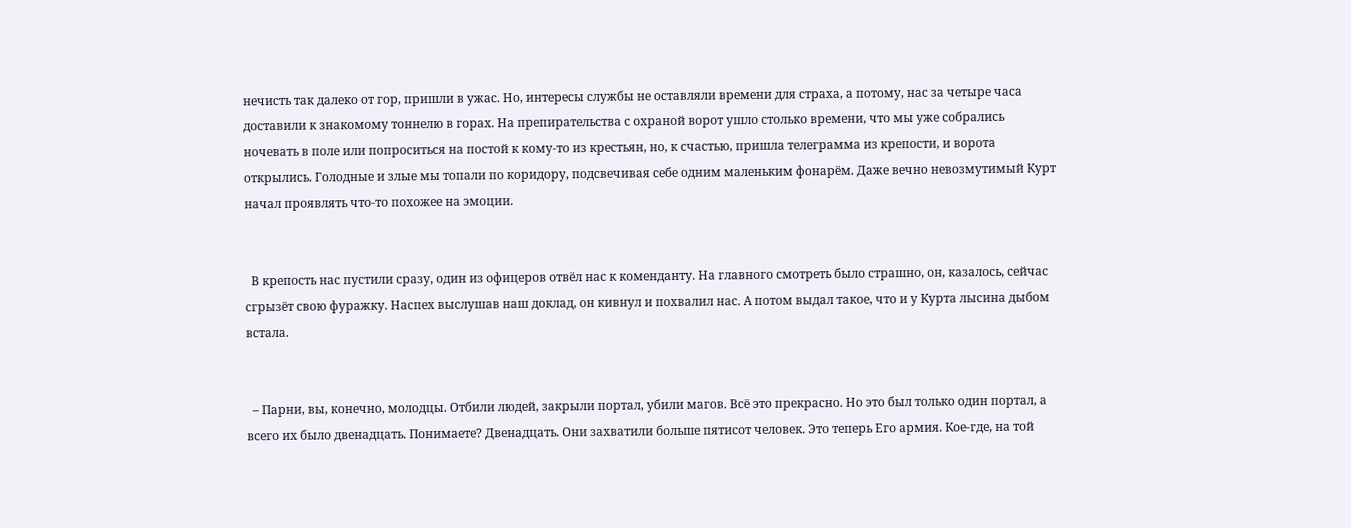нечисть так далеко от гор, пришли в ужас. Но, интересы службы не оставляли времени для страха, а потому, нас за четыре часа доставили к знакомому тоннелю в горах. На препирательства с охраной ворот ушло столько времени, что мы уже собрались ночевать в поле или попроситься на постой к кому-то из крестьян, но, к счастью, пришла телеграмма из крепости, и ворота открылись. Голодные и злые мы топали по коридору, подсвечивая себе одним маленьким фонарём. Даже вечно невозмутимый Курт начал проявлять что-то похожее на эмоции.


  В крепость нас пустили сразу, один из офицеров отвёл нас к коменданту. На главного смотреть было страшно, он, казалось, сейчас сгрызёт свою фуражку. Наспех выслушав наш доклад, он кивнул и похвалил нас. А потом выдал такое, что и у Курта лысина дыбом встала.


  – Парни, вы, конечно, молодцы. Отбили людей, закрыли портал, убили магов. Всё это прекрасно. Но это был только один портал, а всего их было двенадцать. Понимаете? Двенадцать. Они захватили больше пятисот человек. Это теперь Его армия. Кое-где, на той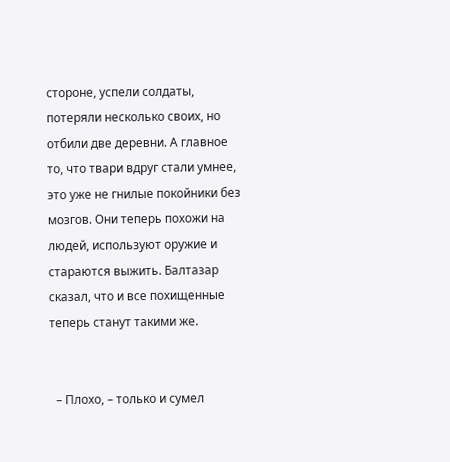стороне, успели солдаты, потеряли несколько своих, но отбили две деревни. А главное то, что твари вдруг стали умнее, это уже не гнилые покойники без мозгов. Они теперь похожи на людей, используют оружие и стараются выжить. Балтазар сказал, что и все похищенные теперь станут такими же.


  – Плохо, – только и сумел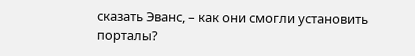сказать Эванс, – как они смогли установить порталы?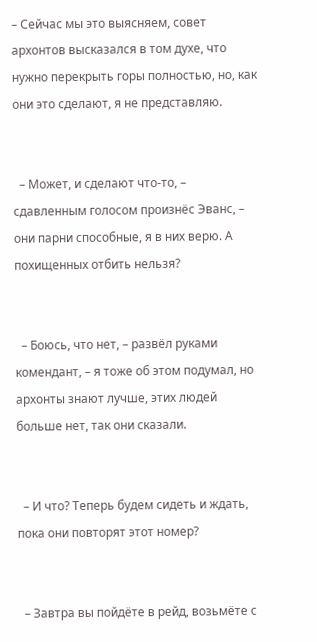– Сейчас мы это выясняем, совет архонтов высказался в том духе, что нужно перекрыть горы полностью, но, как они это сделают, я не представляю.


  – Может, и сделают что-то, – сдавленным голосом произнёс Эванс, – они парни способные, я в них верю. А похищенных отбить нельзя?


  – Боюсь, что нет, – развёл руками комендант, – я тоже об этом подумал, но архонты знают лучше, этих людей больше нет, так они сказали.


  – И что? Теперь будем сидеть и ждать, пока они повторят этот номер?


  – Завтра вы пойдёте в рейд, возьмёте с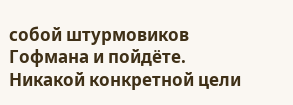собой штурмовиков Гофмана и пойдёте. Никакой конкретной цели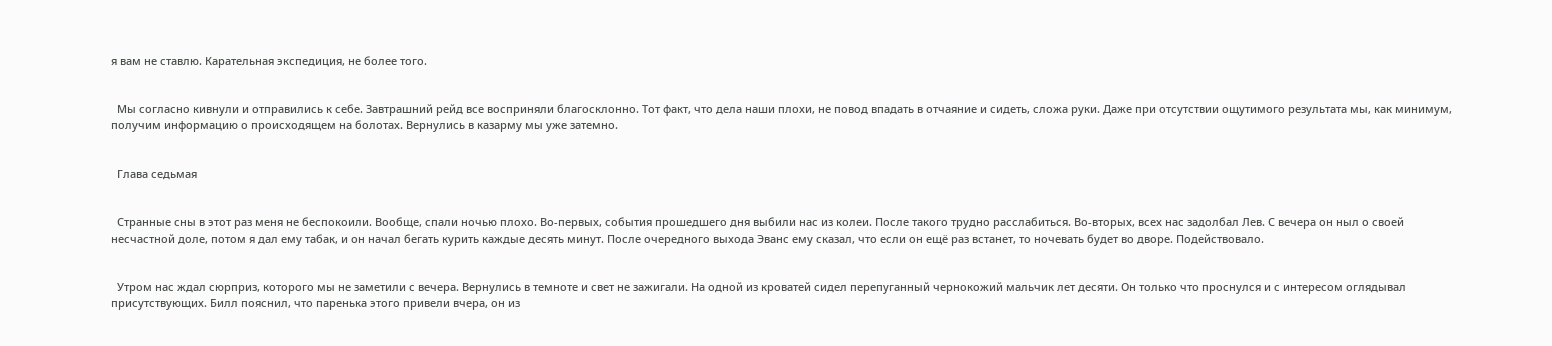я вам не ставлю. Карательная экспедиция, не более того.


  Мы согласно кивнули и отправились к себе. Завтрашний рейд все восприняли благосклонно. Тот факт, что дела наши плохи, не повод впадать в отчаяние и сидеть, сложа руки. Даже при отсутствии ощутимого результата мы, как минимум, получим информацию о происходящем на болотах. Вернулись в казарму мы уже затемно.


  Глава седьмая


  Странные сны в этот раз меня не беспокоили. Вообще, спали ночью плохо. Во-первых, события прошедшего дня выбили нас из колеи. После такого трудно расслабиться. Во-вторых, всех нас задолбал Лев. С вечера он ныл о своей несчастной доле, потом я дал ему табак, и он начал бегать курить каждые десять минут. После очередного выхода Эванс ему сказал, что если он ещё раз встанет, то ночевать будет во дворе. Подействовало.


  Утром нас ждал сюрприз, которого мы не заметили с вечера. Вернулись в темноте и свет не зажигали. На одной из кроватей сидел перепуганный чернокожий мальчик лет десяти. Он только что проснулся и с интересом оглядывал присутствующих. Билл пояснил, что паренька этого привели вчера, он из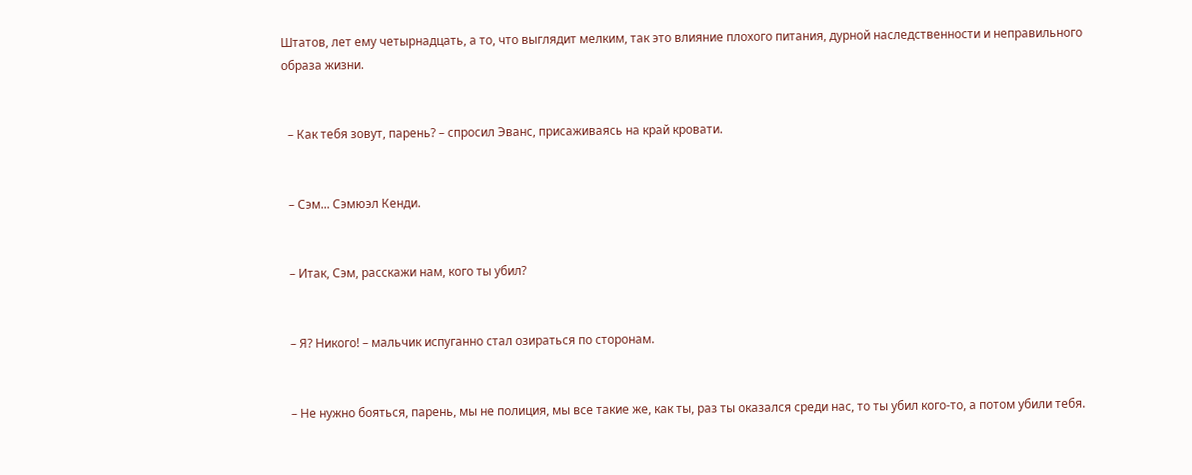Штатов, лет ему четырнадцать, а то, что выглядит мелким, так это влияние плохого питания, дурной наследственности и неправильного образа жизни.


  – Как тебя зовут, парень? – спросил Эванс, присаживаясь на край кровати.


  – Сэм... Сэмюэл Кенди.


  – Итак, Сэм, расскажи нам, кого ты убил?


  – Я? Никого! – мальчик испуганно стал озираться по сторонам.


  – Не нужно бояться, парень, мы не полиция, мы все такие же, как ты, раз ты оказался среди нас, то ты убил кого-то, а потом убили тебя.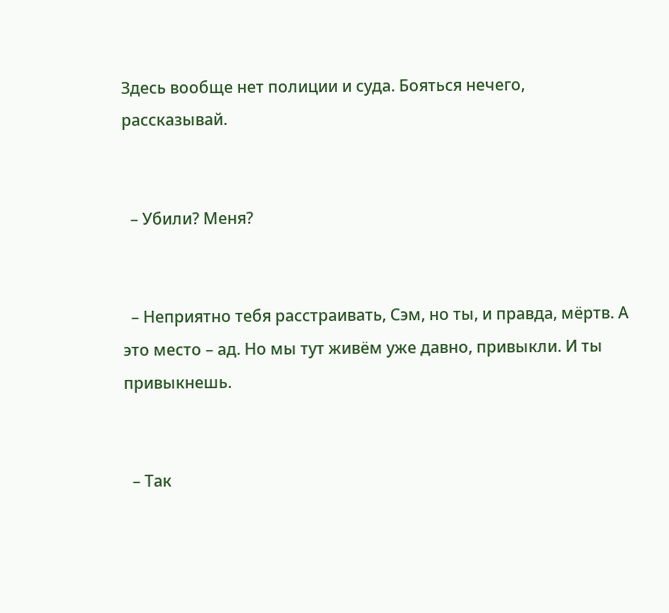Здесь вообще нет полиции и суда. Бояться нечего, рассказывай.


  – Убили? Меня?


  – Неприятно тебя расстраивать, Сэм, но ты, и правда, мёртв. А это место – ад. Но мы тут живём уже давно, привыкли. И ты привыкнешь.


  – Так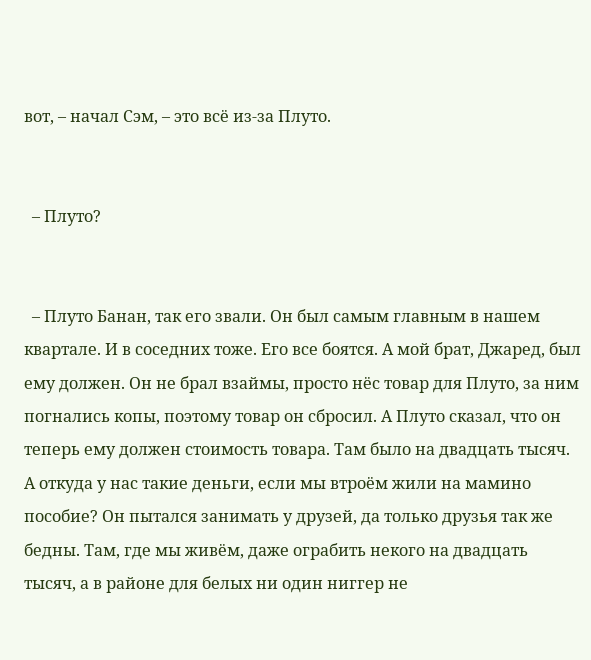вот, – начал Сэм, – это всё из-за Плуто.


  – Плуто?


  – Плуто Банан, так его звали. Он был самым главным в нашем квартале. И в соседних тоже. Его все боятся. А мой брат, Джаред, был ему должен. Он не брал взаймы, просто нёс товар для Плуто, за ним погнались копы, поэтому товар он сбросил. А Плуто сказал, что он теперь ему должен стоимость товара. Там было на двадцать тысяч. А откуда у нас такие деньги, если мы втроём жили на мамино пособие? Он пытался занимать у друзей, да только друзья так же бедны. Там, где мы живём, даже ограбить некого на двадцать тысяч, а в районе для белых ни один ниггер не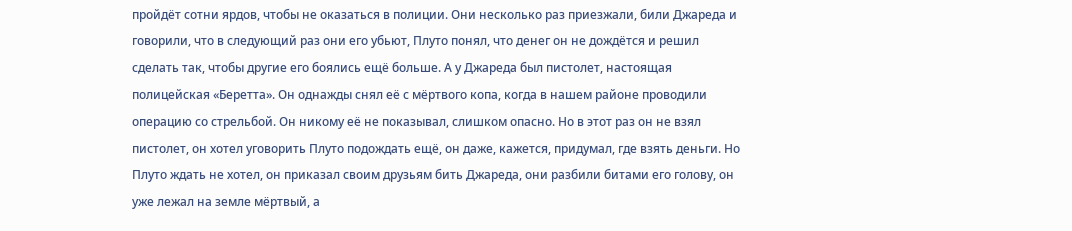пройдёт сотни ярдов, чтобы не оказаться в полиции. Они несколько раз приезжали, били Джареда и говорили, что в следующий раз они его убьют, Плуто понял, что денег он не дождётся и решил сделать так, чтобы другие его боялись ещё больше. А у Джареда был пистолет, настоящая полицейская «Беретта». Он однажды снял её с мёртвого копа, когда в нашем районе проводили операцию со стрельбой. Он никому её не показывал, слишком опасно. Но в этот раз он не взял пистолет, он хотел уговорить Плуто подождать ещё, он даже, кажется, придумал, где взять деньги. Но Плуто ждать не хотел, он приказал своим друзьям бить Джареда, они разбили битами его голову, он уже лежал на земле мёртвый, а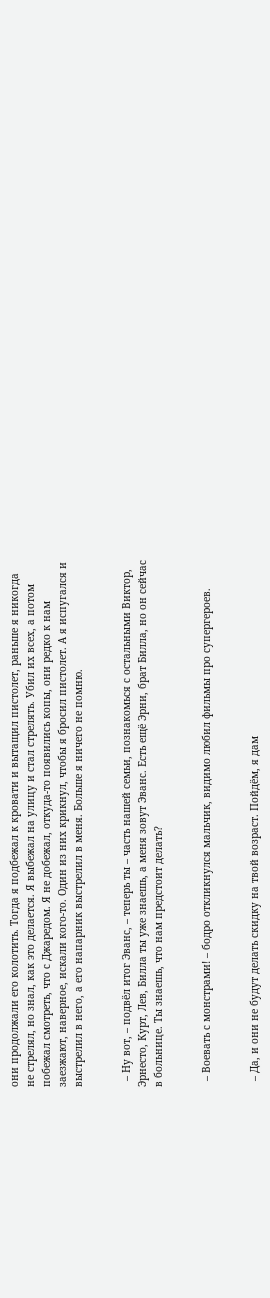они продолжали его колотить. Тогда я подбежал к кровати и вытащил пистолет, раньше я никогда не стрелял, но знал, как это делается. Я выбежал на улицу и стал стрелять. Убил их всех, а потом побежал смотреть, что с Джаредом. Я не добежал, откуда-то появились копы, они редко к нам заезжают, наверное, искали кого-то. Один из них крикнул, чтобы я бросил пистолет. А я испугался и выстрелил в него, а его напарник выстрелил в меня. Больше я ничего не помню.


  – Ну вот, – подвёл итог Эванс, – теперь ты – часть нашей семьи, познакомься с остальными Виктор, Эрнесто, Курт, Лев, Билла ты уже знаешь, а меня зовут Эванс. Есть ещё Эрни, брат Билла, но он сейчас в больнице. Ты знаешь, что нам предстоит делать?


  – Воевать с монстрами! – бодро откликнулся мальчик, видимо любил фильмы про супергероев.


  – Да, и они не будут делать скидку на твой возраст. Пойдём, я дам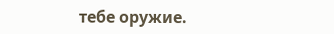тебе оружие.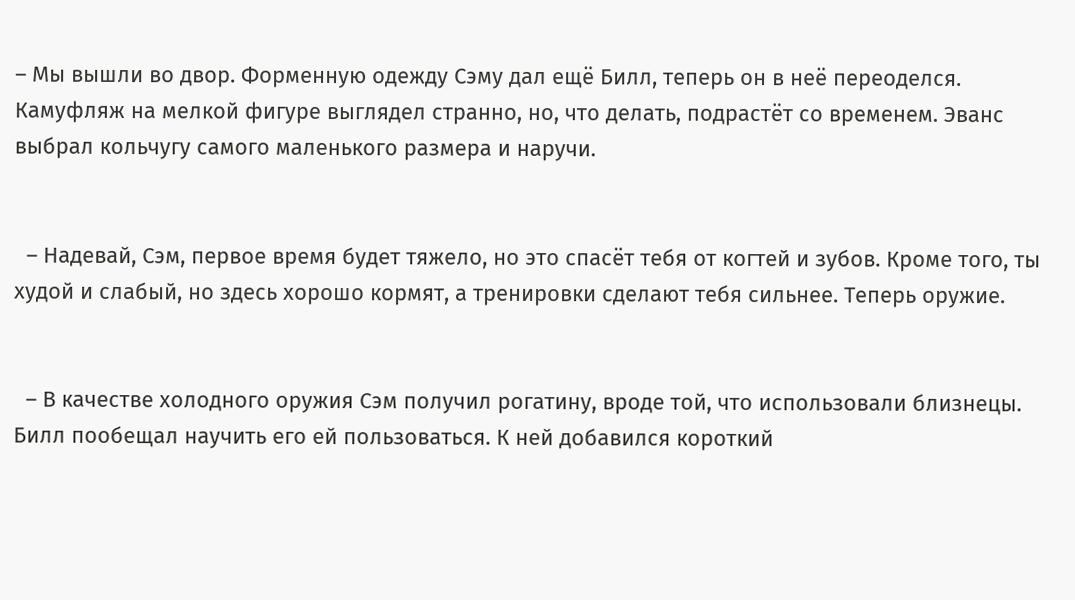– Мы вышли во двор. Форменную одежду Сэму дал ещё Билл, теперь он в неё переоделся. Камуфляж на мелкой фигуре выглядел странно, но, что делать, подрастёт со временем. Эванс выбрал кольчугу самого маленького размера и наручи.


  – Надевай, Сэм, первое время будет тяжело, но это спасёт тебя от когтей и зубов. Кроме того, ты худой и слабый, но здесь хорошо кормят, а тренировки сделают тебя сильнее. Теперь оружие.


  – В качестве холодного оружия Сэм получил рогатину, вроде той, что использовали близнецы. Билл пообещал научить его ей пользоваться. К ней добавился короткий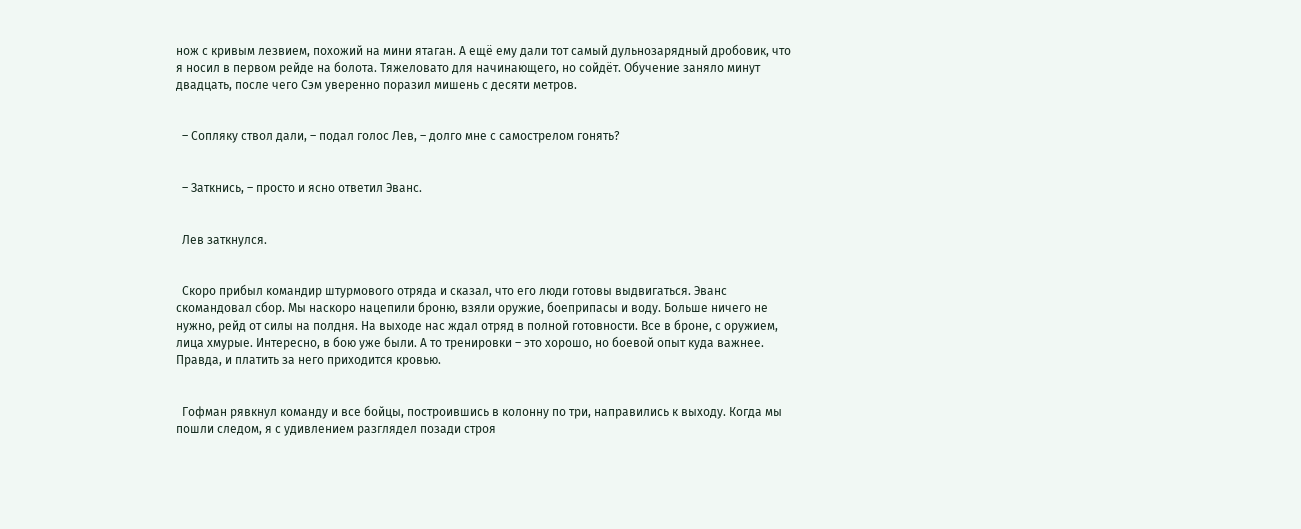нож с кривым лезвием, похожий на мини ятаган. А ещё ему дали тот самый дульнозарядный дробовик, что я носил в первом рейде на болота. Тяжеловато для начинающего, но сойдёт. Обучение заняло минут двадцать, после чего Сэм уверенно поразил мишень с десяти метров.


  – Сопляку ствол дали, – подал голос Лев, – долго мне с самострелом гонять?


  – Заткнись, – просто и ясно ответил Эванс.


  Лев заткнулся.


  Скоро прибыл командир штурмового отряда и сказал, что его люди готовы выдвигаться. Эванс скомандовал сбор. Мы наскоро нацепили броню, взяли оружие, боеприпасы и воду. Больше ничего не нужно, рейд от силы на полдня. На выходе нас ждал отряд в полной готовности. Все в броне, с оружием, лица хмурые. Интересно, в бою уже были. А то тренировки – это хорошо, но боевой опыт куда важнее. Правда, и платить за него приходится кровью.


  Гофман рявкнул команду и все бойцы, построившись в колонну по три, направились к выходу. Когда мы пошли следом, я с удивлением разглядел позади строя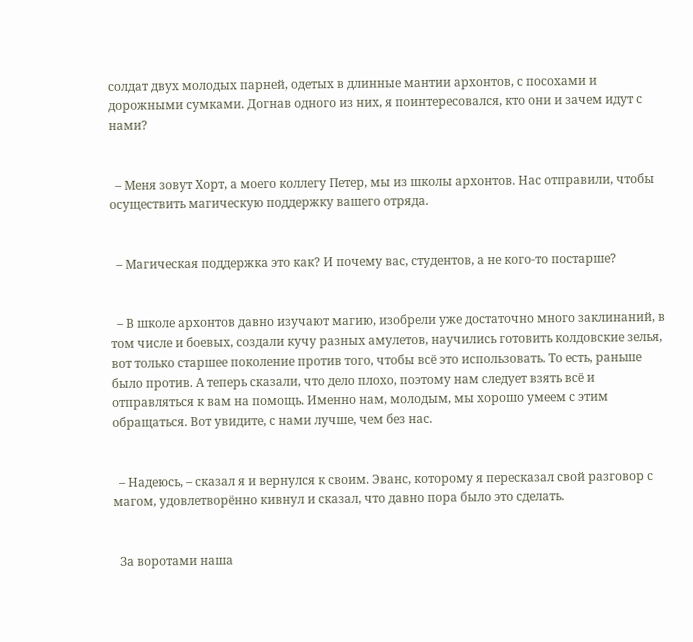солдат двух молодых парней, одетых в длинные мантии архонтов, с посохами и дорожными сумками. Догнав одного из них, я поинтересовался, кто они и зачем идут с нами?


  – Меня зовут Хорт, а моего коллегу Петер, мы из школы архонтов. Нас отправили, чтобы осуществить магическую поддержку вашего отряда.


  – Магическая поддержка это как? И почему вас, студентов, а не кого-то постарше?


  – В школе архонтов давно изучают магию, изобрели уже достаточно много заклинаний, в том числе и боевых, создали кучу разных амулетов, научились готовить колдовские зелья, вот только старшее поколение против того, чтобы всё это использовать. То есть, раньше было против. А теперь сказали, что дело плохо, поэтому нам следует взять всё и отправляться к вам на помощь. Именно нам, молодым, мы хорошо умеем с этим обращаться. Вот увидите, с нами лучше, чем без нас.


  – Надеюсь, – сказал я и вернулся к своим. Эванс, которому я пересказал свой разговор с магом, удовлетворённо кивнул и сказал, что давно пора было это сделать.


  За воротами наша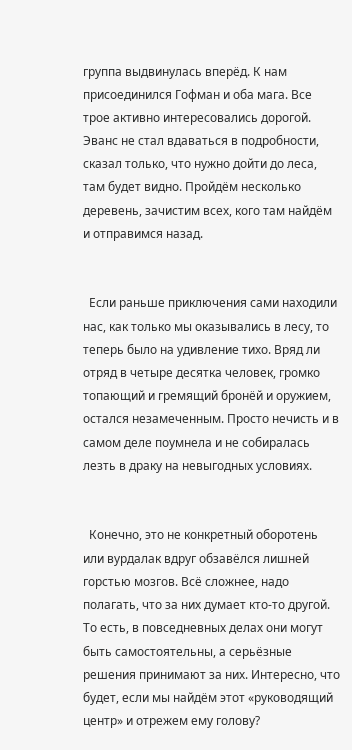группа выдвинулась вперёд. К нам присоединился Гофман и оба мага. Все трое активно интересовались дорогой. Эванс не стал вдаваться в подробности, сказал только, что нужно дойти до леса, там будет видно. Пройдём несколько деревень, зачистим всех, кого там найдём и отправимся назад.


  Если раньше приключения сами находили нас, как только мы оказывались в лесу, то теперь было на удивление тихо. Вряд ли отряд в четыре десятка человек, громко топающий и гремящий бронёй и оружием, остался незамеченным. Просто нечисть и в самом деле поумнела и не собиралась лезть в драку на невыгодных условиях.


  Конечно, это не конкретный оборотень или вурдалак вдруг обзавёлся лишней горстью мозгов. Всё сложнее, надо полагать, что за них думает кто-то другой. То есть, в повседневных делах они могут быть самостоятельны, а серьёзные решения принимают за них. Интересно, что будет, если мы найдём этот «руководящий центр» и отрежем ему голову?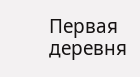Первая деревня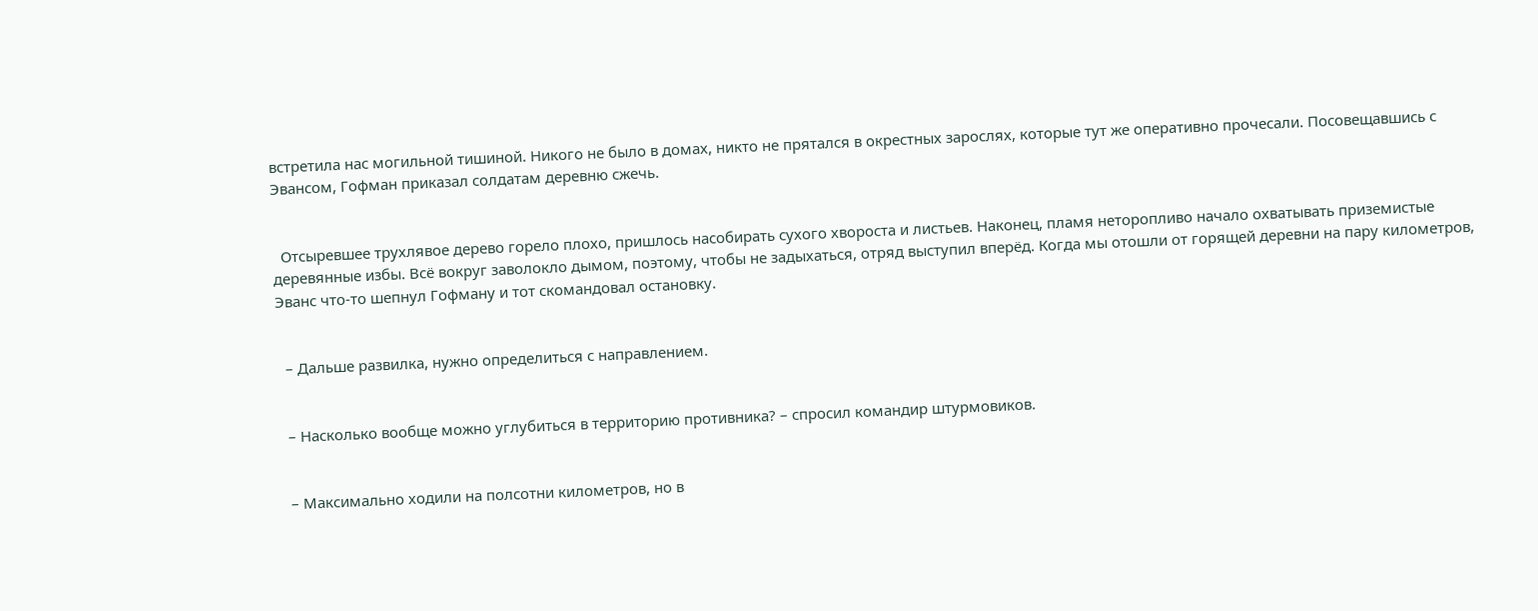встретила нас могильной тишиной. Никого не было в домах, никто не прятался в окрестных зарослях, которые тут же оперативно прочесали. Посовещавшись с Эвансом, Гофман приказал солдатам деревню сжечь.


  Отсыревшее трухлявое дерево горело плохо, пришлось насобирать сухого хвороста и листьев. Наконец, пламя неторопливо начало охватывать приземистые деревянные избы. Всё вокруг заволокло дымом, поэтому, чтобы не задыхаться, отряд выступил вперёд. Когда мы отошли от горящей деревни на пару километров, Эванс что-то шепнул Гофману и тот скомандовал остановку.


  – Дальше развилка, нужно определиться с направлением.


  – Насколько вообще можно углубиться в территорию противника? – спросил командир штурмовиков.


  – Максимально ходили на полсотни километров, но в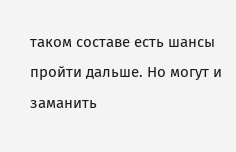таком составе есть шансы пройти дальше. Но могут и заманить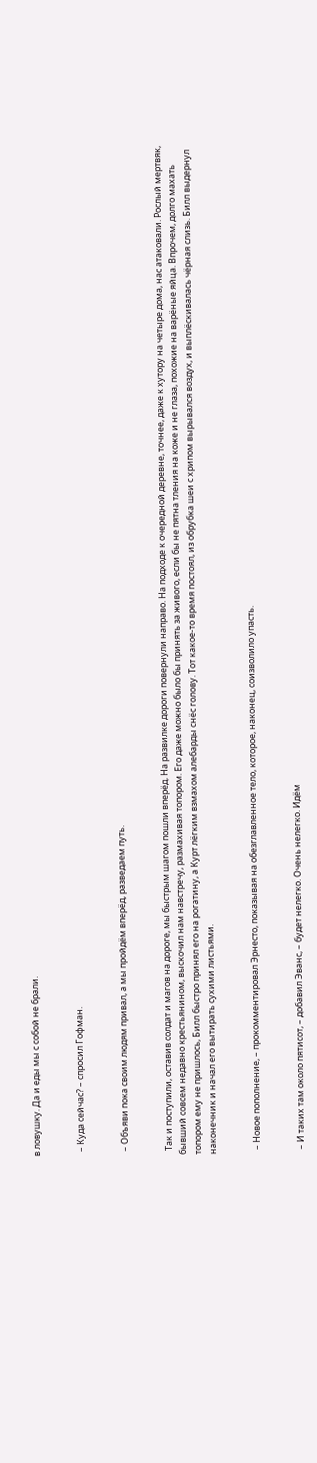в ловушку. Да и еды мы с собой не брали.


  – Куда сейчас? – спросил Гофман.


  – Объяви пока своим людям привал, а мы пройдём вперёд, разведаем путь.


  Так и поступили, оставив солдат и магов на дороге, мы быстрым шагом пошли вперёд. На развилке дороги повернули направо. На подходе к очередной деревне, точнее, даже к хутору на четыре дома, нас атаковали. Рослый мертвяк, бывший совсем недавно крестьянином, выскочил нам навстречу, размахивая топором. Его даже можно было бы принять за живого, если бы не пятна тления на коже и не глаза, похожие на варёные яйца. Впрочем, долго махать топором ему не пришлось, Билл быстро принял его на рогатину, а Курт лёгким взмахом алебарды снёс голову. Тот какое-то время постоял, из обрубка шеи с хрипом вырывался воздух, и выплёскивалась чёрная слизь. Билл выдернул наконечник и начал его вытирать сухими листьями.


  – Новое пополнение, – прокомментировал Эрнесто, показывая на обезглавленное тело, которое, наконец, соизволило упасть.


  – И таких там около пятисот, – добавил Эванс, – будет нелегко. Очень нелегко. Идём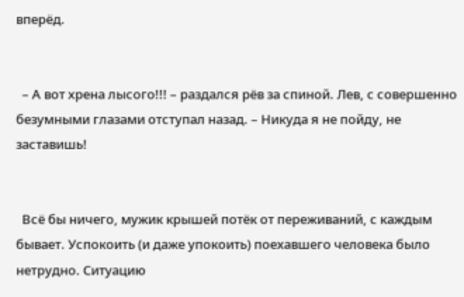вперёд.


  – А вот хрена лысого!!! – раздался рёв за спиной. Лев, с совершенно безумными глазами отступал назад. – Никуда я не пойду, не заставишь!


  Всё бы ничего, мужик крышей потёк от переживаний, с каждым бывает. Успокоить (и даже упокоить) поехавшего человека было нетрудно. Ситуацию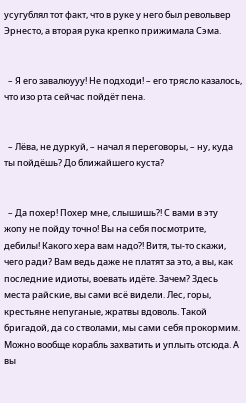усугублял тот факт, что в руке у него был револьвер Эрнесто, а вторая рука крепко прижимала Сэма.


  – Я его завалюууу! Не подходи! – его трясло казалось, что изо рта сейчас пойдёт пена.


  – Лёва, не дуркуй, – начал я переговоры, – ну, куда ты пойдёшь? До ближайшего куста?


  – Да похер! Похер мне, слышишь?! С вами в эту жопу не пойду точно! Вы на себя посмотрите, дебилы! Какого хера вам надо?! Витя, ты-то скажи, чего ради? Вам ведь даже не платят за это, а вы, как последние идиоты, воевать идёте. Зачем? Здесь места райские, вы сами всё видели. Лес, горы, крестьяне непуганые, жратвы вдоволь. Такой бригадой, да со стволами, мы сами себя прокормим. Можно вообще корабль захватить и уплыть отсюда. А вы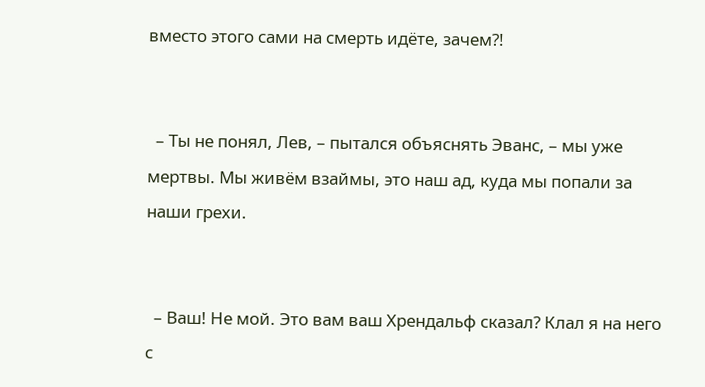вместо этого сами на смерть идёте, зачем?!


  – Ты не понял, Лев, – пытался объяснять Эванс, – мы уже мертвы. Мы живём взаймы, это наш ад, куда мы попали за наши грехи.


  – Ваш! Не мой. Это вам ваш Хрендальф сказал? Клал я на него с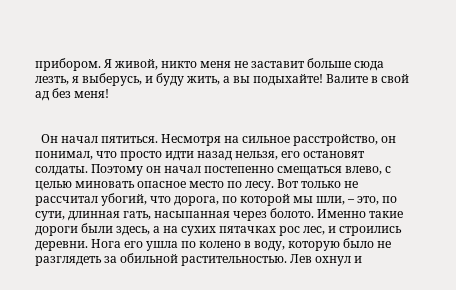прибором. Я живой, никто меня не заставит больше сюда лезть, я выберусь, и буду жить, а вы подыхайте! Валите в свой ад без меня!


  Он начал пятиться. Несмотря на сильное расстройство, он понимал, что просто идти назад нельзя, его остановят солдаты. Поэтому он начал постепенно смещаться влево, с целью миновать опасное место по лесу. Вот только не рассчитал убогий, что дорога, по которой мы шли, – это, по сути, длинная гать, насыпанная через болото. Именно такие дороги были здесь, а на сухих пятачках рос лес, и строились деревни. Нога его ушла по колено в воду, которую было не разглядеть за обильной растительностью. Лев охнул и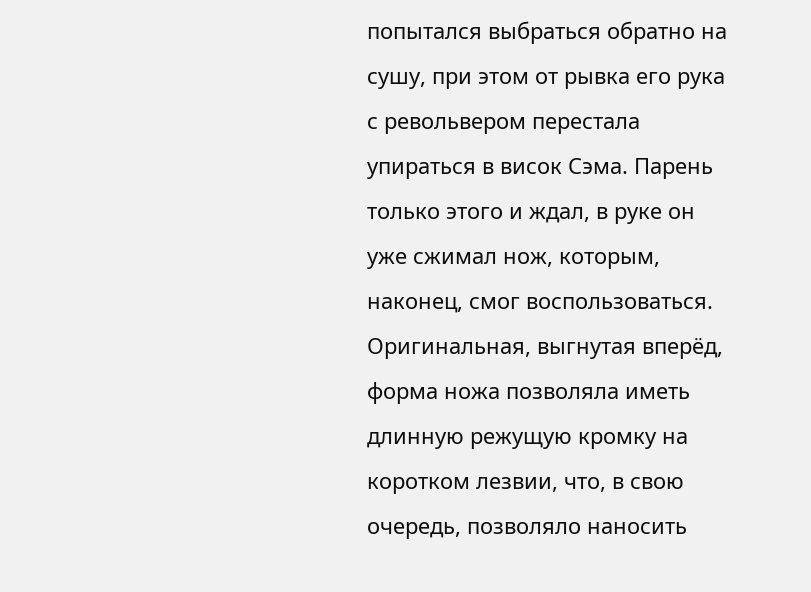попытался выбраться обратно на сушу, при этом от рывка его рука с револьвером перестала упираться в висок Сэма. Парень только этого и ждал, в руке он уже сжимал нож, которым, наконец, смог воспользоваться. Оригинальная, выгнутая вперёд, форма ножа позволяла иметь длинную режущую кромку на коротком лезвии, что, в свою очередь, позволяло наносить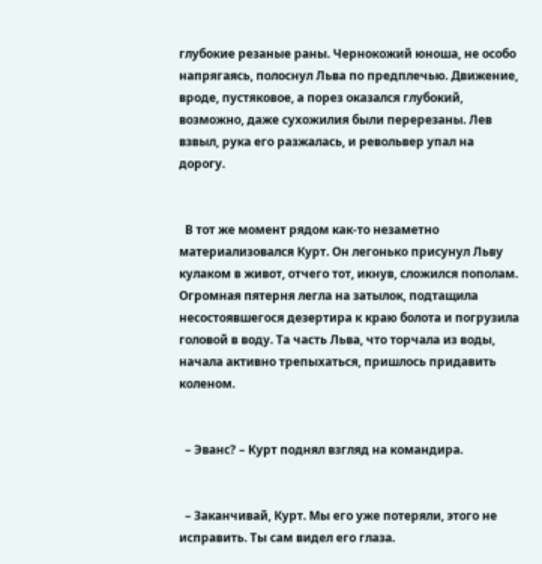глубокие резаные раны. Чернокожий юноша, не особо напрягаясь, полоснул Льва по предплечью. Движение, вроде, пустяковое, а порез оказался глубокий, возможно, даже сухожилия были перерезаны. Лев взвыл, рука его разжалась, и револьвер упал на дорогу.


  В тот же момент рядом как-то незаметно материализовался Курт. Он легонько присунул Льву кулаком в живот, отчего тот, икнув, сложился пополам. Огромная пятерня легла на затылок, подтащила несостоявшегося дезертира к краю болота и погрузила головой в воду. Та часть Льва, что торчала из воды, начала активно трепыхаться, пришлось придавить коленом.


  – Эванс? – Курт поднял взгляд на командира.


  – Заканчивай, Курт. Мы его уже потеряли, этого не исправить. Ты сам видел его глаза.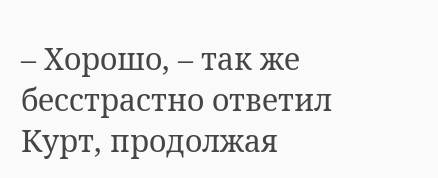– Хорошо, – так же бесстрастно ответил Курт, продолжая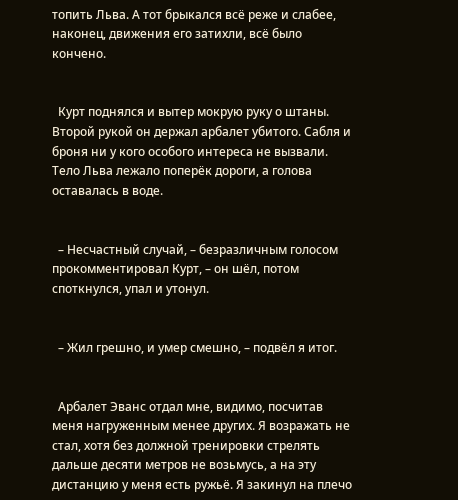топить Льва. А тот брыкался всё реже и слабее, наконец, движения его затихли, всё было кончено.


  Курт поднялся и вытер мокрую руку о штаны. Второй рукой он держал арбалет убитого. Сабля и броня ни у кого особого интереса не вызвали. Тело Льва лежало поперёк дороги, а голова оставалась в воде.


  – Несчастный случай, – безразличным голосом прокомментировал Курт, – он шёл, потом споткнулся, упал и утонул.


  – Жил грешно, и умер смешно, – подвёл я итог.


  Арбалет Эванс отдал мне, видимо, посчитав меня нагруженным менее других. Я возражать не стал, хотя без должной тренировки стрелять дальше десяти метров не возьмусь, а на эту дистанцию у меня есть ружьё. Я закинул на плечо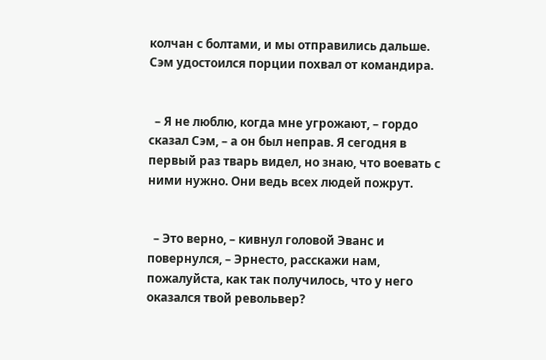колчан с болтами, и мы отправились дальше. Сэм удостоился порции похвал от командира.


  – Я не люблю, когда мне угрожают, – гордо сказал Сэм, – а он был неправ. Я сегодня в первый раз тварь видел, но знаю, что воевать с ними нужно. Они ведь всех людей пожрут.


  – Это верно, – кивнул головой Эванс и повернулся, – Эрнесто, расскажи нам, пожалуйста, как так получилось, что у него оказался твой револьвер?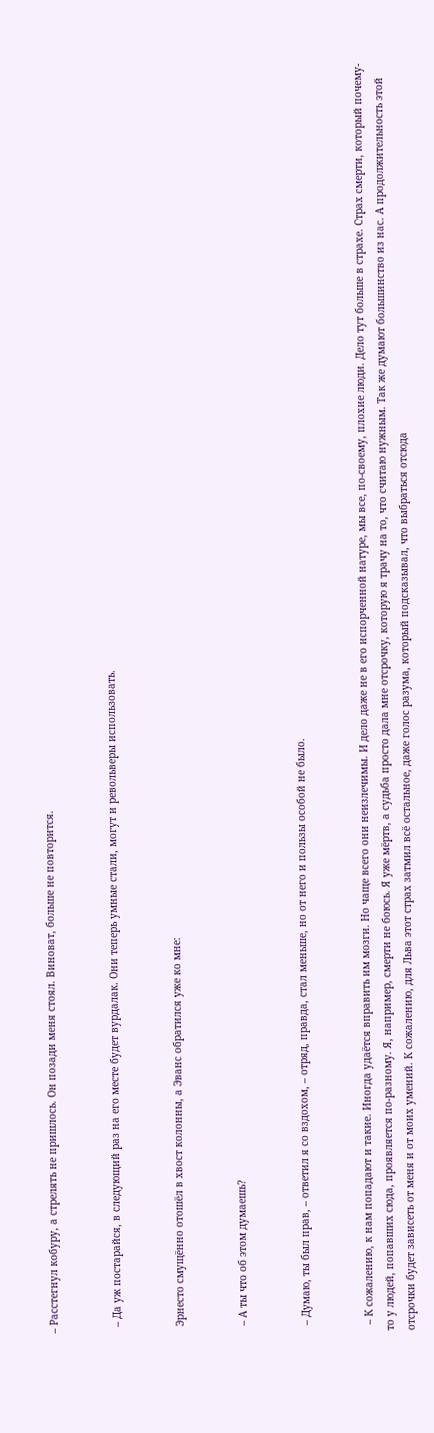– Расстегнул кобуру, а стрелять не пришлось. Он позади меня стоял. Виноват, больше не повторится.


  – Да уж постарайся, в следующий раз на его месте будет вурдалак. Они теперь умные стали, могут и револьверы использовать.


  Эрнесто смущённо отошёл в хвост колонны, а Эванс обратился уже ко мне:


  – А ты что об этом думаешь?


  – Думаю, ты был прав, – ответил я со вздохом, – отряд, правда, стал меньше, но от него и пользы особой не было.


  – К сожалению, к нам попадают и такие. Иногда удаётся вправить им мозги. Но чаще всего они неизлечимы. И дело даже не в его испорченной натуре, мы все, по-своему, плохие люди. Дело тут больше в страхе. Страх смерти, который почему-то у людей, попавших сюда, проявляется по-разному. Я, например, смерти не боюсь. Я уже мёртв, а судьба просто дала мне отсрочку, которую я трачу на то, что считаю нужным. Так же думают большинство из нас. А продолжительность этой отсрочки будет зависеть от меня и от моих умений. К сожалению, для Льва этот страх затмил всё остальное, даже голос разума, который подсказывал, что выбраться отсюда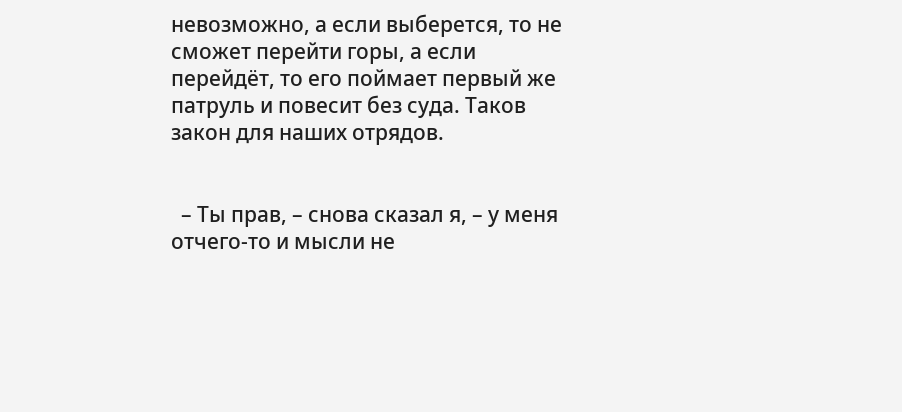невозможно, а если выберется, то не сможет перейти горы, а если перейдёт, то его поймает первый же патруль и повесит без суда. Таков закон для наших отрядов.


  – Ты прав, – снова сказал я, – у меня отчего-то и мысли не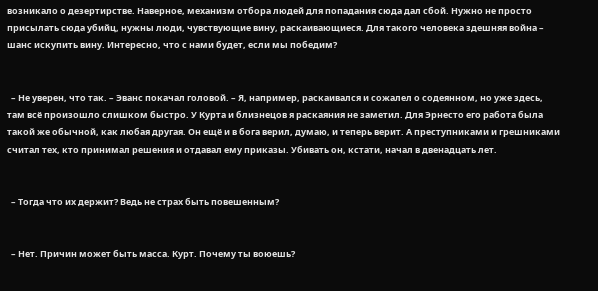возникало о дезертирстве. Наверное, механизм отбора людей для попадания сюда дал сбой. Нужно не просто присылать сюда убийц, нужны люди, чувствующие вину, раскаивающиеся. Для такого человека здешняя война – шанс искупить вину. Интересно, что с нами будет, если мы победим?


  – Не уверен, что так. – Эванс покачал головой. – Я, например, раскаивался и сожалел о содеянном, но уже здесь, там всё произошло слишком быстро. У Курта и близнецов я раскаяния не заметил. Для Эрнесто его работа была такой же обычной, как любая другая. Он ещё и в бога верил, думаю, и теперь верит. А преступниками и грешниками считал тех, кто принимал решения и отдавал ему приказы. Убивать он, кстати, начал в двенадцать лет.


  – Тогда что их держит? Ведь не страх быть повешенным?


  – Нет. Причин может быть масса. Курт. Почему ты воюешь?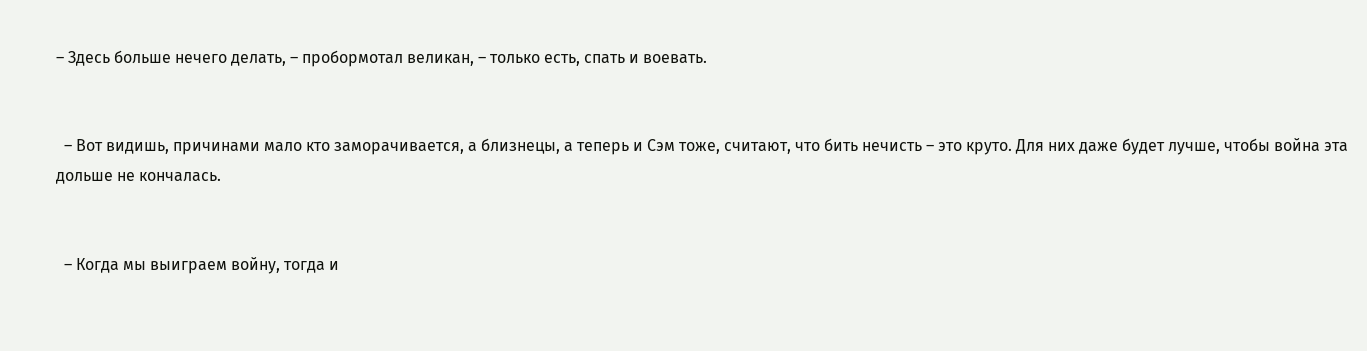– Здесь больше нечего делать, – пробормотал великан, – только есть, спать и воевать.


  – Вот видишь, причинами мало кто заморачивается, а близнецы, а теперь и Сэм тоже, считают, что бить нечисть – это круто. Для них даже будет лучше, чтобы война эта дольше не кончалась.


  – Когда мы выиграем войну, тогда и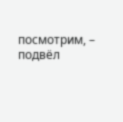посмотрим, – подвёл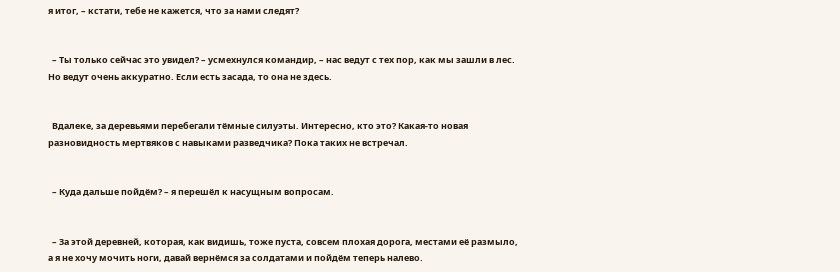я итог, – кстати, тебе не кажется, что за нами следят?


  – Ты только сейчас это увидел? – усмехнулся командир, – нас ведут с тех пор, как мы зашли в лес. Но ведут очень аккуратно. Если есть засада, то она не здесь.


  Вдалеке, за деревьями перебегали тёмные силуэты. Интересно, кто это? Какая-то новая разновидность мертвяков с навыками разведчика? Пока таких не встречал.


  – Куда дальше пойдём? – я перешёл к насущным вопросам.


  – За этой деревней, которая, как видишь, тоже пуста, совсем плохая дорога, местами её размыло, а я не хочу мочить ноги, давай вернёмся за солдатами и пойдём теперь налево.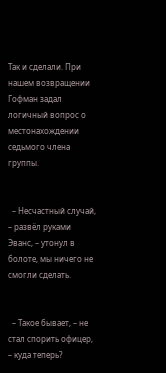Так и сделали. При нашем возвращении Гофман задал логичный вопрос о местонахождении седьмого члена группы.


  – Несчастный случай, – развёл руками Эванс, – утонул в болоте, мы ничего не смогли сделать.


  – Такое бывает, – не стал спорить офицер, – куда теперь?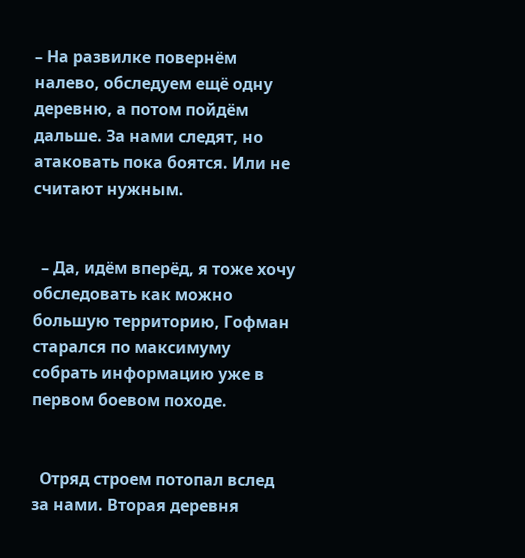– На развилке повернём налево, обследуем ещё одну деревню, а потом пойдём дальше. За нами следят, но атаковать пока боятся. Или не считают нужным.


  – Да, идём вперёд, я тоже хочу обследовать как можно большую территорию, Гофман старался по максимуму собрать информацию уже в первом боевом походе.


  Отряд строем потопал вслед за нами. Вторая деревня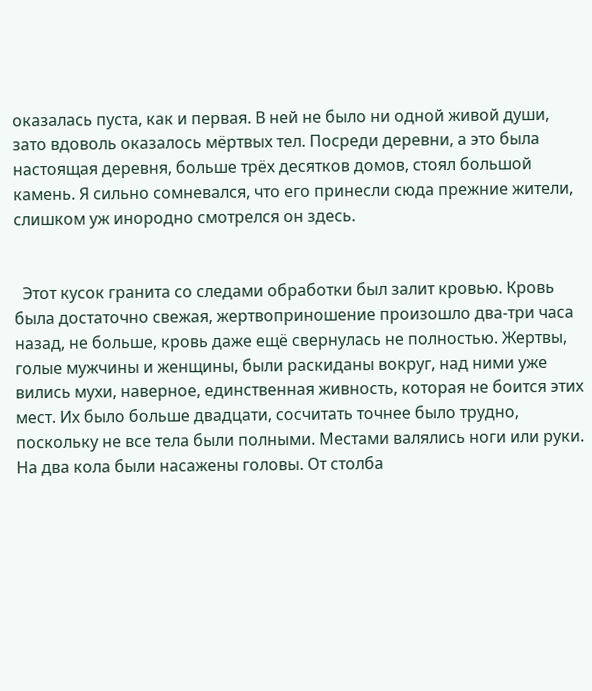оказалась пуста, как и первая. В ней не было ни одной живой души, зато вдоволь оказалось мёртвых тел. Посреди деревни, а это была настоящая деревня, больше трёх десятков домов, стоял большой камень. Я сильно сомневался, что его принесли сюда прежние жители, слишком уж инородно смотрелся он здесь.


  Этот кусок гранита со следами обработки был залит кровью. Кровь была достаточно свежая, жертвоприношение произошло два-три часа назад, не больше, кровь даже ещё свернулась не полностью. Жертвы, голые мужчины и женщины, были раскиданы вокруг, над ними уже вились мухи, наверное, единственная живность, которая не боится этих мест. Их было больше двадцати, сосчитать точнее было трудно, поскольку не все тела были полными. Местами валялись ноги или руки. На два кола были насажены головы. От столба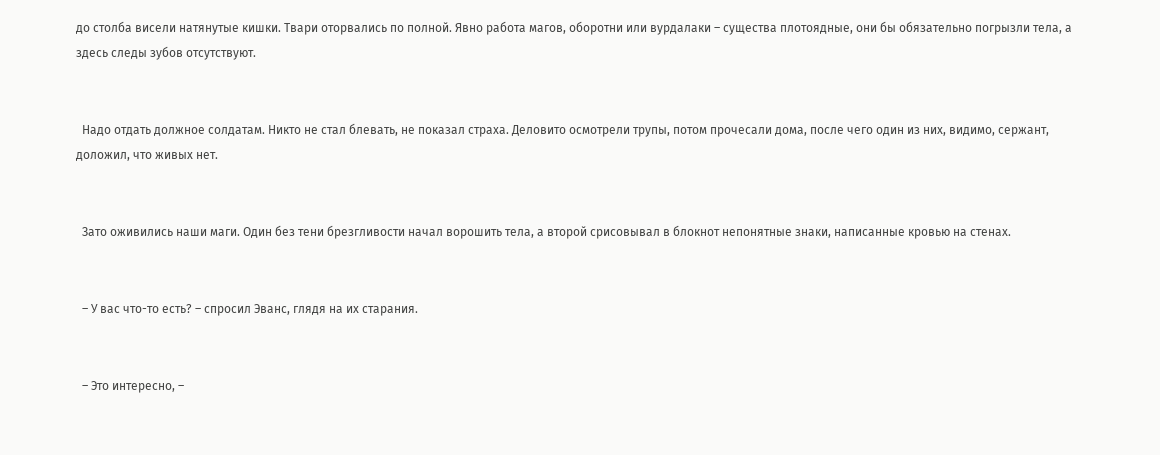до столба висели натянутые кишки. Твари оторвались по полной. Явно работа магов, оборотни или вурдалаки – существа плотоядные, они бы обязательно погрызли тела, а здесь следы зубов отсутствуют.


  Надо отдать должное солдатам. Никто не стал блевать, не показал страха. Деловито осмотрели трупы, потом прочесали дома, после чего один из них, видимо, сержант, доложил, что живых нет.


  Зато оживились наши маги. Один без тени брезгливости начал ворошить тела, а второй срисовывал в блокнот непонятные знаки, написанные кровью на стенах.


  – У вас что-то есть? – спросил Эванс, глядя на их старания.


  – Это интересно, –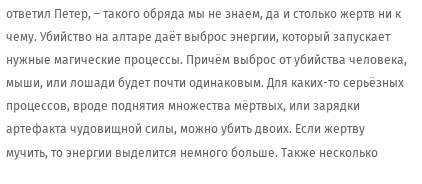ответил Петер, – такого обряда мы не знаем, да и столько жертв ни к чему. Убийство на алтаре даёт выброс энергии, который запускает нужные магические процессы. Причём выброс от убийства человека, мыши, или лошади будет почти одинаковым. Для каких-то серьёзных процессов, вроде поднятия множества мёртвых, или зарядки артефакта чудовищной силы, можно убить двоих. Если жертву мучить, то энергии выделится немного больше. Также несколько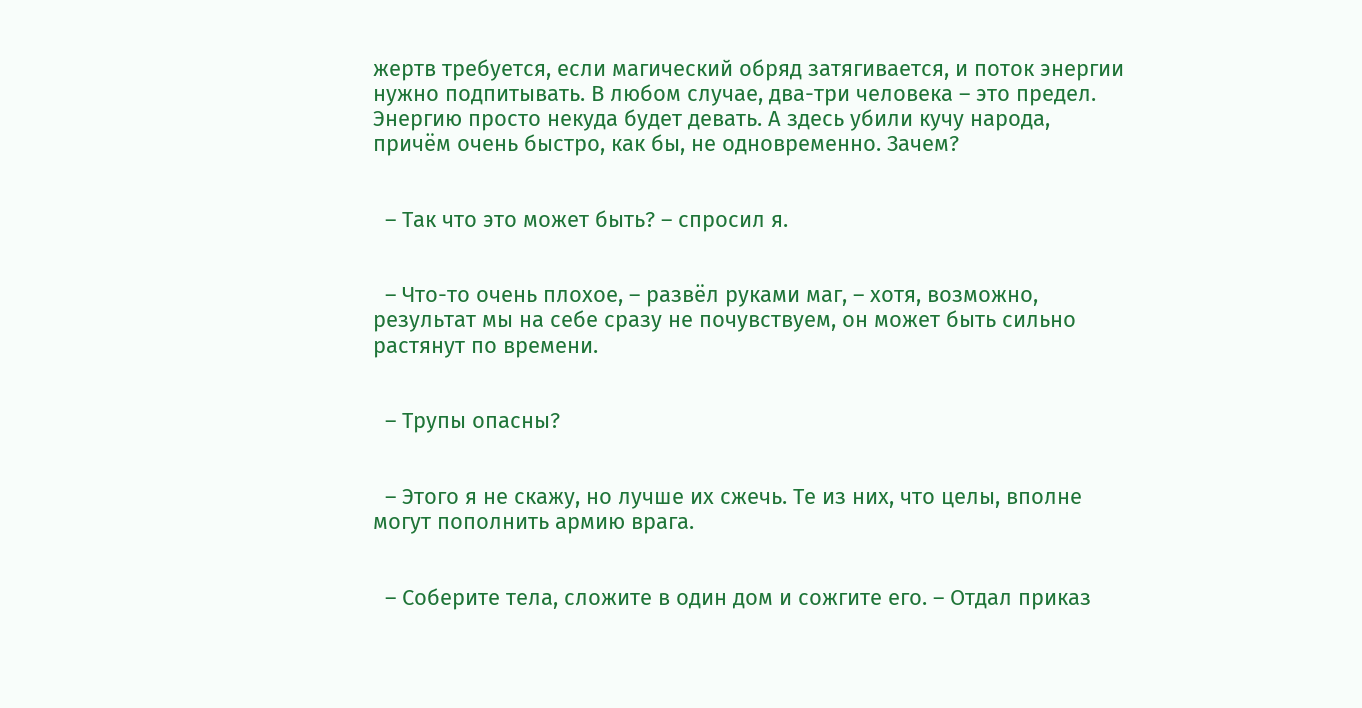жертв требуется, если магический обряд затягивается, и поток энергии нужно подпитывать. В любом случае, два-три человека – это предел. Энергию просто некуда будет девать. А здесь убили кучу народа, причём очень быстро, как бы, не одновременно. Зачем?


  – Так что это может быть? – спросил я.


  – Что-то очень плохое, – развёл руками маг, – хотя, возможно, результат мы на себе сразу не почувствуем, он может быть сильно растянут по времени.


  – Трупы опасны?


  – Этого я не скажу, но лучше их сжечь. Те из них, что целы, вполне могут пополнить армию врага.


  – Соберите тела, сложите в один дом и сожгите его. – Отдал приказ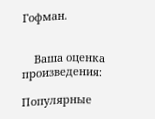Гофман.


    Ваша оценка произведения:

Популярные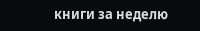книги за неделю